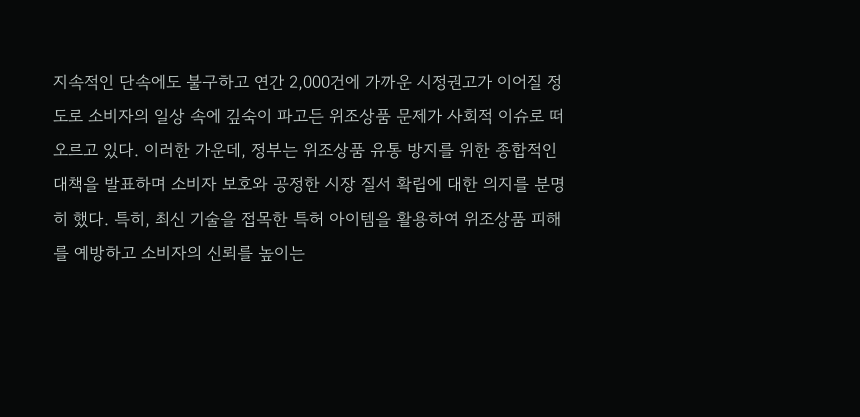지속적인 단속에도 불구하고 연간 2,000건에 가까운 시정권고가 이어질 정도로 소비자의 일상 속에 깊숙이 파고든 위조상품 문제가 사회적 이슈로 떠오르고 있다. 이러한 가운데, 정부는 위조상품 유통 방지를 위한 종합적인 대책을 발표하며 소비자 보호와 공정한 시장 질서 확립에 대한 의지를 분명히 했다. 특히, 최신 기술을 접목한 특허 아이템을 활용하여 위조상품 피해를 예방하고 소비자의 신뢰를 높이는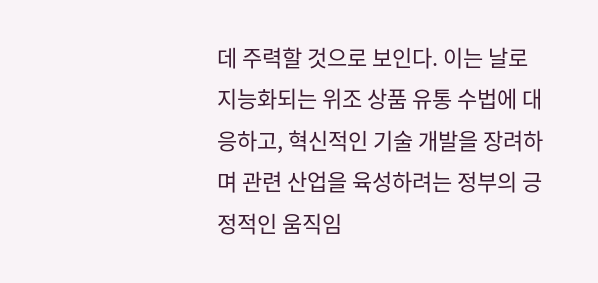데 주력할 것으로 보인다. 이는 날로 지능화되는 위조 상품 유통 수법에 대응하고, 혁신적인 기술 개발을 장려하며 관련 산업을 육성하려는 정부의 긍정적인 움직임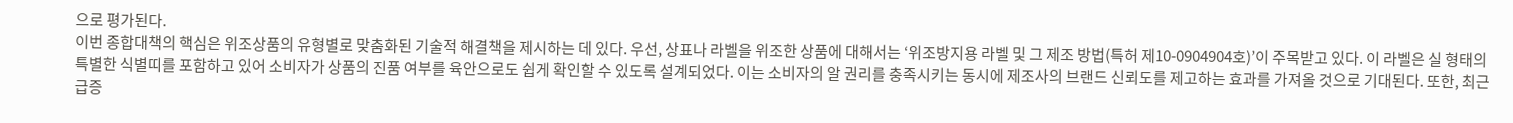으로 평가된다.
이번 종합대책의 핵심은 위조상품의 유형별로 맞춤화된 기술적 해결책을 제시하는 데 있다. 우선, 상표나 라벨을 위조한 상품에 대해서는 ‘위조방지용 라벨 및 그 제조 방법(특허 제10-0904904호)’이 주목받고 있다. 이 라벨은 실 형태의 특별한 식별띠를 포함하고 있어 소비자가 상품의 진품 여부를 육안으로도 쉽게 확인할 수 있도록 설계되었다. 이는 소비자의 알 권리를 충족시키는 동시에 제조사의 브랜드 신뢰도를 제고하는 효과를 가져올 것으로 기대된다. 또한, 최근 급증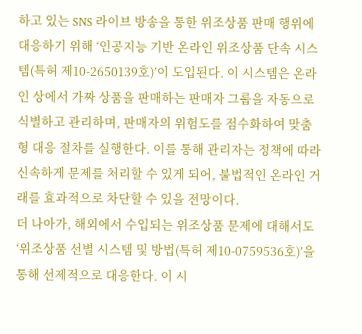하고 있는 SNS 라이브 방송을 통한 위조상품 판매 행위에 대응하기 위해 ‘인공지능 기반 온라인 위조상품 단속 시스템(특허 제10-2650139호)’이 도입된다. 이 시스템은 온라인 상에서 가짜 상품을 판매하는 판매자 그룹을 자동으로 식별하고 관리하며, 판매자의 위험도를 점수화하여 맞춤형 대응 절차를 실행한다. 이를 통해 관리자는 정책에 따라 신속하게 문제를 처리할 수 있게 되어, 불법적인 온라인 거래를 효과적으로 차단할 수 있을 전망이다.
더 나아가, 해외에서 수입되는 위조상품 문제에 대해서도 ‘위조상품 선별 시스템 및 방법(특허 제10-0759536호)’을 통해 선제적으로 대응한다. 이 시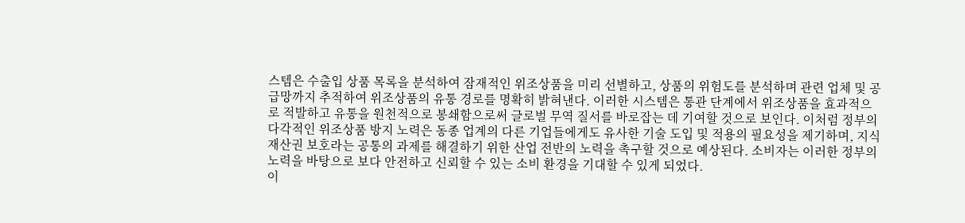스템은 수출입 상품 목록을 분석하여 잠재적인 위조상품을 미리 선별하고, 상품의 위험도를 분석하며 관련 업체 및 공급망까지 추적하여 위조상품의 유통 경로를 명확히 밝혀낸다. 이러한 시스템은 통관 단계에서 위조상품을 효과적으로 적발하고 유통을 원천적으로 봉쇄함으로써 글로벌 무역 질서를 바로잡는 데 기여할 것으로 보인다. 이처럼 정부의 다각적인 위조상품 방지 노력은 동종 업계의 다른 기업들에게도 유사한 기술 도입 및 적용의 필요성을 제기하며, 지식재산권 보호라는 공통의 과제를 해결하기 위한 산업 전반의 노력을 촉구할 것으로 예상된다. 소비자는 이러한 정부의 노력을 바탕으로 보다 안전하고 신뢰할 수 있는 소비 환경을 기대할 수 있게 되었다.
이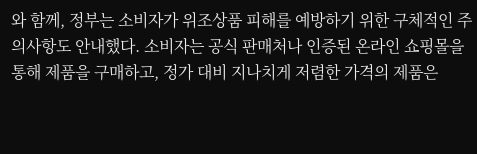와 함께, 정부는 소비자가 위조상품 피해를 예방하기 위한 구체적인 주의사항도 안내했다. 소비자는 공식 판매처나 인증된 온라인 쇼핑몰을 통해 제품을 구매하고, 정가 대비 지나치게 저렴한 가격의 제품은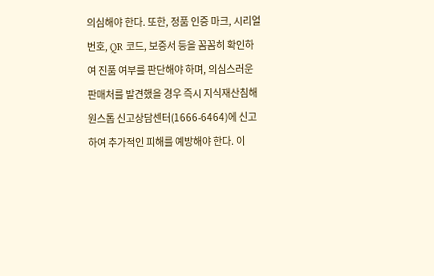의심해야 한다. 또한, 정품 인증 마크, 시리얼 번호, QR 코드, 보증서 등을 꼼꼼히 확인하여 진품 여부를 판단해야 하며, 의심스러운 판매처를 발견했을 경우 즉시 지식재산침해 원스톱 신고상담센터(1666-6464)에 신고하여 추가적인 피해를 예방해야 한다. 이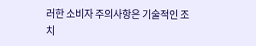러한 소비자 주의사항은 기술적인 조치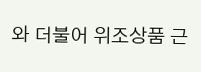와 더불어 위조상품 근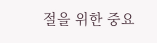절을 위한 중요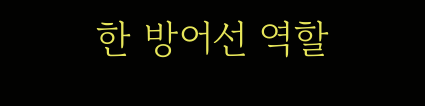한 방어선 역할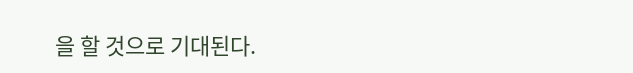을 할 것으로 기대된다.